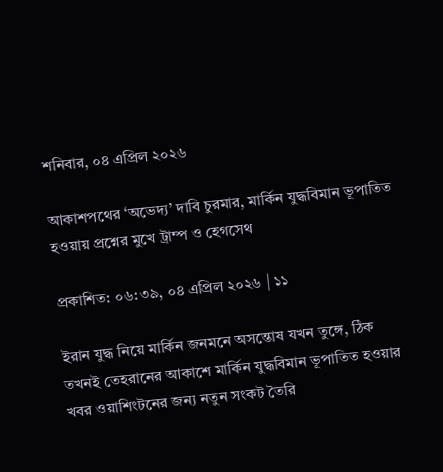শনিবার, ০৪ এপ্রিল ২০২৬

আকাশপথের ‘অভেদ্য’ দাবি চুরমার, মার্কিন যুদ্ধবিমান ভূপাতিত হওয়ায় প্রশ্নের মুখে ট্রাম্প ও হেগসেথ

প্রকাশিত: ০৬:৩৯, ০৪ এপ্রিল ২০২৬ | ১১

ইরান যুদ্ধ নিয়ে মার্কিন জনমনে অসন্তোষ যখন তুঙ্গে, ঠিক তখনই তেহরানের আকাশে মার্কিন যুদ্ধবিমান ভূপাতিত হওয়ার খবর ওয়াশিংটনের জন্য নতুন সংকট তৈরি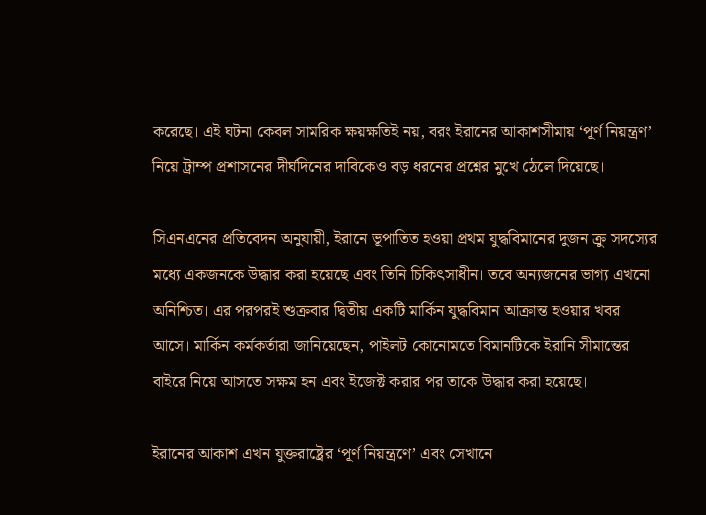করেছে। এই ঘটনা কেবল সামরিক ক্ষয়ক্ষতিই নয়, বরং ইরানের আকাশসীমায় ‘পূর্ণ নিয়ন্ত্রণ’ নিয়ে ট্রাম্প প্রশাসনের দীর্ঘদিনের দাবিকেও বড় ধরনের প্রশ্নের মুখে ঠেলে দিয়েছে।

সিএনএনের প্রতিবেদন অনুযায়ী, ইরানে ভূপাতিত হওয়া প্রথম যুদ্ধবিমানের দুজন ক্রু সদস্যের মধ্যে একজনকে উদ্ধার করা হয়েছে এবং তিনি চিকিৎসাধীন। তবে অন্যজনের ভাগ্য এখনো অনিশ্চিত। এর পরপরই শুক্রবার দ্বিতীয় একটি মার্কিন যুদ্ধবিমান আক্রান্ত হওয়ার খবর আসে। মার্কিন কর্মকর্তারা জানিয়েছেন, পাইলট কোনোমতে বিমানটিকে ইরানি সীমান্তের বাইরে নিয়ে আসতে সক্ষম হন এবং ইজেক্ট করার পর তাকে উদ্ধার করা হয়েছে।

ইরানের আকাশ এখন যুক্তরাষ্ট্রের ‘পূর্ণ নিয়ন্ত্রণে’ এবং সেখানে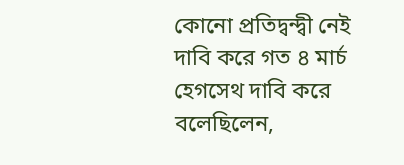কোনো প্রতিদ্বন্দ্বী নেই দাবি করে গত ৪ মার্চ হেগসেথ দাবি করে বলেছিলেন,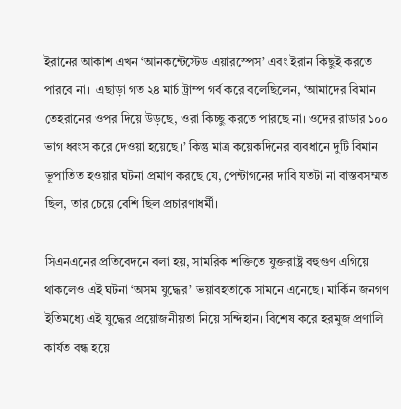ইরানের আকাশ এখন ‘আনকন্টেস্টেড এয়ারস্পেস’ এবং ইরান কিছুই করতে পারবে না।  এছাড়া গত ২৪ মার্চ ট্রাম্প গর্ব করে বলেছিলেন, ‘আমাদের বিমান তেহরানের ওপর দিয়ে উড়ছে, ওরা কিচ্ছু করতে পারছে না। ওদের রাডার ১০০ ভাগ ধ্বংস করে দেওয়া হয়েছে।’ কিন্তু মাত্র কয়েকদিনের ব্যবধানে দুটি বিমান ভূপাতিত হওয়ার ঘটনা প্রমাণ করছে যে, পেন্টাগনের দাবি যতটা না বাস্তবসম্মত ছিল, তার চেয়ে বেশি ছিল প্রচারণাধর্মী।

সিএনএনের প্রতিবেদনে বলা হয়, সামরিক শক্তিতে যুক্তরাষ্ট্র বহুগুণ এগিয়ে থাকলেও এই ঘটনা ‘অসম যুদ্ধের’ ভয়াবহতাকে সামনে এনেছে। মার্কিন জনগণ ইতিমধ্যে এই যুদ্ধের প্রয়োজনীয়তা নিয়ে সন্দিহান। বিশেষ করে হরমুজ প্রণালি কার্যত বন্ধ হয়ে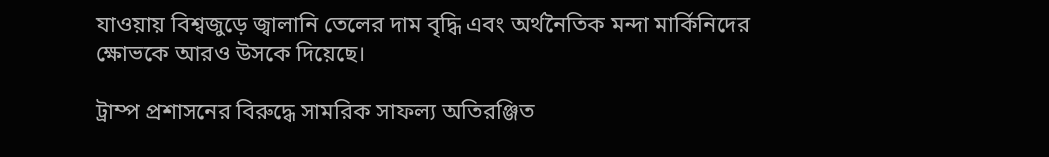যাওয়ায় বিশ্বজুড়ে জ্বালানি তেলের দাম বৃদ্ধি এবং অর্থনৈতিক মন্দা মার্কিনিদের ক্ষোভকে আরও উসকে দিয়েছে।

ট্রাম্প প্রশাসনের বিরুদ্ধে সামরিক সাফল্য অতিরঞ্জিত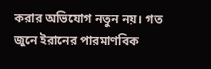করার অভিযোগ নতুন নয়। গত জুনে ইরানের পারমাণবিক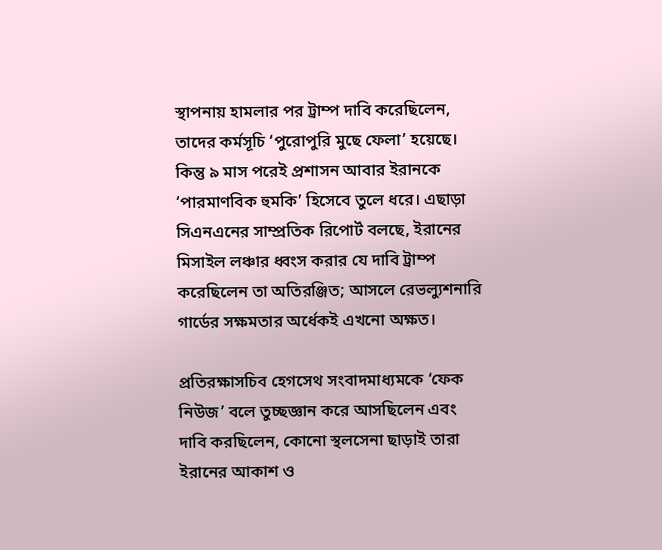স্থাপনায় হামলার পর ট্রাম্প দাবি করেছিলেন, তাদের কর্মসূচি ‘পুরোপুরি মুছে ফেলা’ হয়েছে। কিন্তু ৯ মাস পরেই প্রশাসন আবার ইরানকে ‘পারমাণবিক হুমকি’ হিসেবে তুলে ধরে। এছাড়া সিএনএনের সাম্প্রতিক রিপোর্ট বলছে, ইরানের মিসাইল লঞ্চার ধ্বংস করার যে দাবি ট্রাম্প করেছিলেন তা অতিরঞ্জিত; আসলে রেভল্যুশনারি গার্ডের সক্ষমতার অর্ধেকই এখনো অক্ষত।

প্রতিরক্ষাসচিব হেগসেথ সংবাদমাধ্যমকে ‘ফেক নিউজ’ বলে তুচ্ছজ্ঞান করে আসছিলেন এবং দাবি করছিলেন, কোনো স্থলসেনা ছাড়াই তারা ইরানের আকাশ ও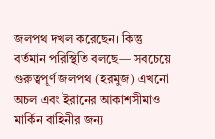জলপথ দখল করেছেন। কিন্তু বর্তমান পরিস্থিতি বলছে— সবচেয়ে গুরুত্বপূর্ণ জলপথ (হরমুজ) এখনো অচল এবং ইরানের আকাশসীমাও মার্কিন বাহিনীর জন্য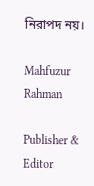নিরাপদ নয়।

Mahfuzur Rahman

Publisher & Editor